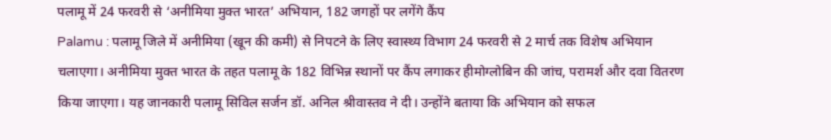पलामू में 24 फरवरी से ‘अनीमिया मुक्त भारत’ अभियान, 182 जगहों पर लगेंगे कैंप
Palamu : पलामू जिले में अनीमिया (खून की कमी) से निपटने के लिए स्वास्थ्य विभाग 24 फरवरी से 2 मार्च तक विशेष अभियान चलाएगा। अनीमिया मुक्त भारत के तहत पलामू के 182 विभिन्न स्थानों पर कैंप लगाकर हीमोग्लोबिन की जांच, परामर्श और दवा वितरण किया जाएगा। यह जानकारी पलामू सिविल सर्जन डॉ. अनिल श्रीवास्तव ने दी। उन्होंने बताया कि अभियान को सफल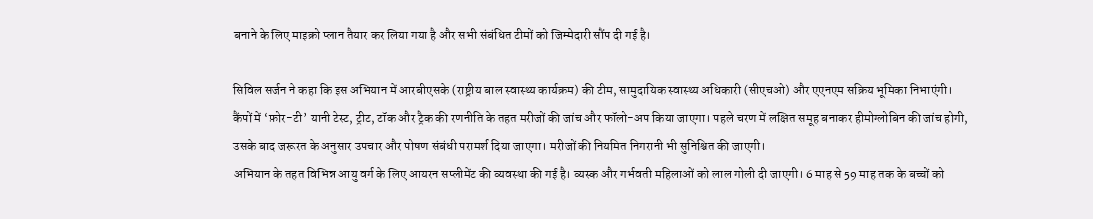बनाने के लिए माइक्रो प्लान तैयार कर लिया गया है और सभी संबंधित टीमों को जिम्मेदारी सौंप दी गई है।

सिविल सर्जन ने कहा कि इस अभियान में आरबीएसके (राष्ट्रीय बाल स्वास्थ्य कार्यक्रम) की टीम, सामुदायिक स्वास्थ्य अधिकारी (सीएचओ) और एएनएम सक्रिय भूमिका निभाएंगी। कैंपों में ‘फ़ोर-टी’ यानी टेस्ट, ट्रीट, टॉक और ट्रैक की रणनीति के तहत मरीजों की जांच और फॉलो-अप किया जाएगा। पहले चरण में लक्षित समूह बनाकर हीमोग्लोबिन की जांच होगी, उसके बाद जरूरत के अनुसार उपचार और पोषण संबंधी परामर्श दिया जाएगा। मरीजों की नियमित निगरानी भी सुनिश्चित की जाएगी।
अभियान के तहत विभिन्न आयु वर्ग के लिए आयरन सप्लीमेंट की व्यवस्था की गई है। व्यस्क और गर्भवती महिलाओं को लाल गोली दी जाएगी। 6 माह से 59 माह तक के बच्चों को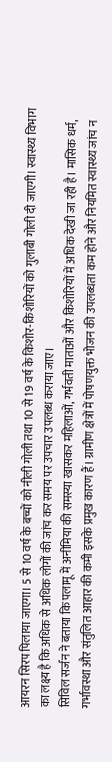आयरन सिरप पिलाया जाएगा। 5 से 10 वर्ष के बच्चों को नीली गोली तथा 10 से 19 वर्ष के किशोर-किशोरियों को गुलाबी गोली दी जाएगी। स्वास्थ्य विभाग का लक्ष्य है कि अधिक से अधिक लोगों की जांच कर समय पर उपचार उपलब्ध कराया जाए।
सिविल सर्जन ने बताया कि पलामू में अनीमिया की समस्या खासकर महिलाओं, गर्भवती माताओं और किशोरियों में अधिक देखी जा रही है। मासिक धर्म, गर्भावस्था और संतुलित आहार की कमी इसके प्रमुख कारण हैं। ग्रामीण क्षेत्रों में पोषणयुक्त भोजन की उपलब्धता कम होने और नियमित स्वास्थ्य जांच न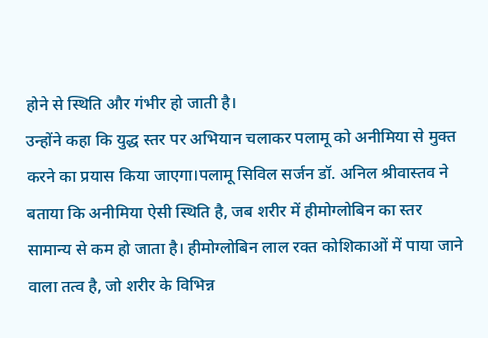होने से स्थिति और गंभीर हो जाती है।
उन्होंने कहा कि युद्ध स्तर पर अभियान चलाकर पलामू को अनीमिया से मुक्त करने का प्रयास किया जाएगा।पलामू सिविल सर्जन डॉ. अनिल श्रीवास्तव ने बताया कि अनीमिया ऐसी स्थिति है, जब शरीर में हीमोग्लोबिन का स्तर सामान्य से कम हो जाता है। हीमोग्लोबिन लाल रक्त कोशिकाओं में पाया जाने वाला तत्व है, जो शरीर के विभिन्न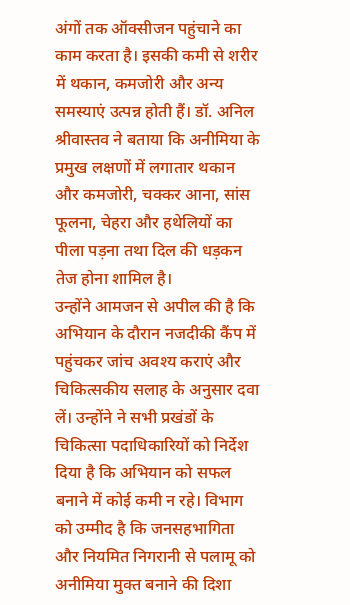अंगों तक ऑक्सीजन पहुंचाने का काम करता है। इसकी कमी से शरीर में थकान, कमजोरी और अन्य समस्याएं उत्पन्न होती हैं। डॉ. अनिल श्रीवास्तव ने बताया कि अनीमिया के प्रमुख लक्षणों में लगातार थकान और कमजोरी, चक्कर आना, सांस फूलना, चेहरा और हथेलियों का पीला पड़ना तथा दिल की धड़कन तेज होना शामिल है।
उन्होंने आमजन से अपील की है कि अभियान के दौरान नजदीकी कैंप में पहुंचकर जांच अवश्य कराएं और चिकित्सकीय सलाह के अनुसार दवा लें। उन्होंने ने सभी प्रखंडों के चिकित्सा पदाधिकारियों को निर्देश दिया है कि अभियान को सफल बनाने में कोई कमी न रहे। विभाग को उम्मीद है कि जनसहभागिता और नियमित निगरानी से पलामू को अनीमिया मुक्त बनाने की दिशा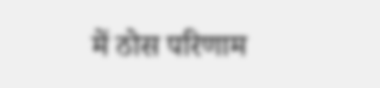में ठोस परिणाम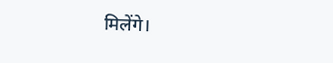मिलेंगे।